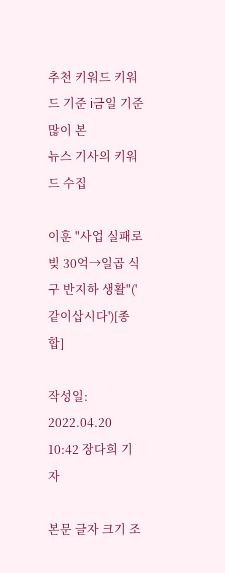추천 키워드 키워드 기준 i금일 기준 많이 본
뉴스 기사의 키워드 수집

이훈 "사업 실패로 빚 30억→일곱 식구 반지하 생활"('같이삽시다')[종합]

작성일: 2022.04.20 10:42 장다희 기자

본문 글자 크기 조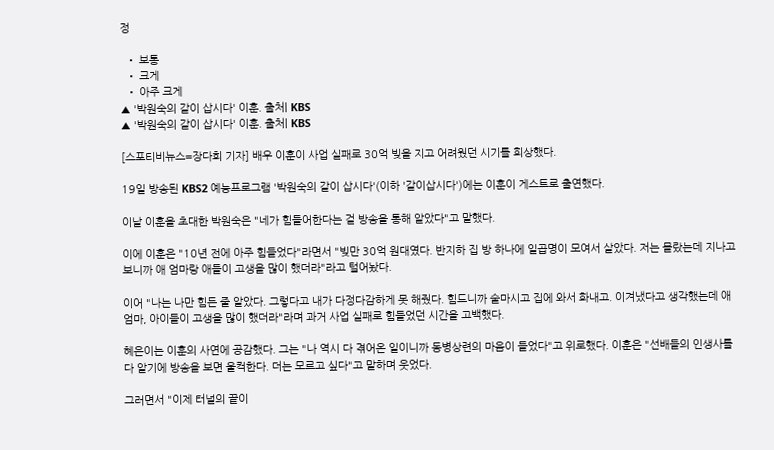정

  • 보통
  • 크게
  • 아주 크게
▲ '박원숙의 같이 삽시다' 이훈. 출처| KBS
▲ '박원숙의 같이 삽시다' 이훈. 출처| KBS

[스포티비뉴스=장다희 기자] 배우 이훈이 사업 실패로 30억 빚을 지고 어려웠던 시기를 회상했다.

19일 방송된 KBS2 예능프로그램 '박원숙의 같이 삽시다'(이하 '같이삽시다')에는 이훈이 게스트로 출연했다.

이날 이훈을 초대한 박원숙은 "네가 힘들어한다는 걸 방송을 통해 알았다"고 말했다.

이에 이훈은 "10년 전에 아주 힘들었다"라면서 "빚만 30억 원대였다. 반지하 집 방 하나에 일곱명이 모여서 살았다. 저는 몰랐는데 지나고 보니까 애 엄마랑 애들이 고생을 많이 했더라"라고 털어놨다.

이어 "나는 나만 힘든 줄 알았다. 그렇다고 내가 다정다감하게 못 해줬다. 힘드니까 술마시고 집에 와서 화내고. 이겨냈다고 생각했는데 애 엄마, 아이들이 고생을 많이 했더라"라며 과거 사업 실패로 힘들었던 시간을 고백했다.

혜은이는 이훈의 사연에 공감했다. 그는 "나 역시 다 겪어온 일이니까 동병상련의 마음이 들었다"고 위로했다. 이훈은 "선배들의 인생사를 다 알기에 방송을 보면 울컥한다. 더는 모르고 싶다"고 말하며 웃었다.

그러면서 "이제 터널의 끝이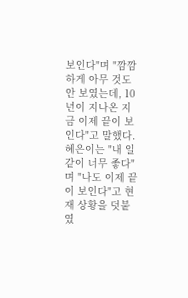보인다"며 "깜깜하게 아무 것도 안 보였는데, 10년이 지나온 지금 이제 끝이 보인다"고 말했다. 혜은이는 "내 일같이 너무 좋다"며 "나도 이제 끝이 보인다"고 현재 상황을 덧붙였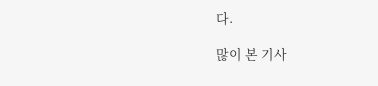다.

많이 본 기사